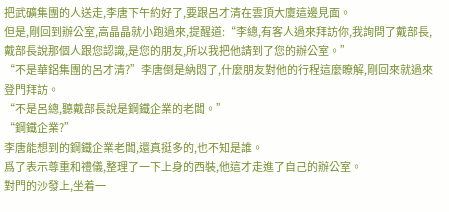把武礦集團的人送走,李唐下午約好了,要跟呂才清在雲頂大廈這邊見面。
但是,剛回到辦公室,高晶晶就小跑過來,提醒道:“李總,有客人過來拜訪你,我詢問了戴部長,戴部長說那個人跟您認識,是您的朋友,所以我把他請到了您的辦公室。”
“不是華鋁集團的呂才清?”李唐倒是納悶了,什麼朋友對他的行程這麼瞭解,剛回來就過來登門拜訪。
“不是呂總,聽戴部長說是鋼鐵企業的老闆。”
“鋼鐵企業?”
李唐能想到的鋼鐵企業老闆,還真挺多的,也不知是誰。
爲了表示尊重和禮儀,整理了一下上身的西裝,他這才走進了自己的辦公室。
對門的沙發上,坐着一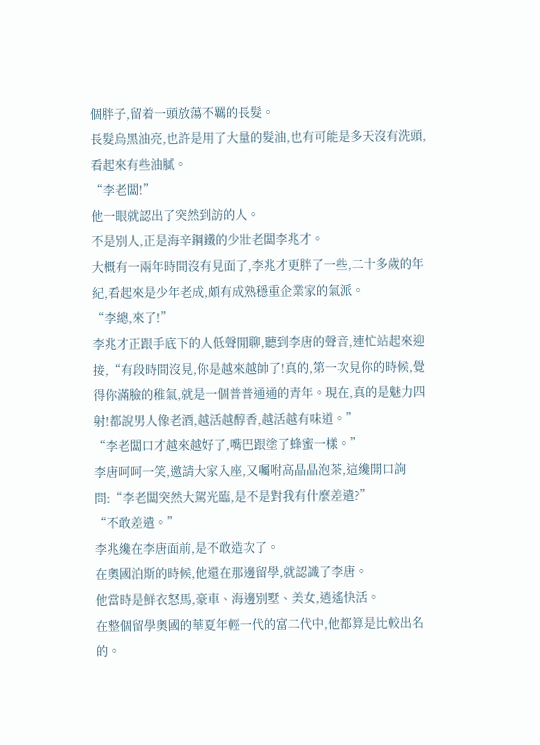個胖子,留着一頭放蕩不羈的長髮。
長髮烏黑油亮,也許是用了大量的髮油,也有可能是多天沒有洗頭,看起來有些油膩。
“李老闆!”
他一眼就認出了突然到訪的人。
不是別人,正是海辛鋼鐵的少壯老闆李兆才。
大概有一兩年時間沒有見面了,李兆才更胖了一些,二十多歲的年紀,看起來是少年老成,頗有成熟穩重企業家的氣派。
“李總,來了!”
李兆才正跟手底下的人低聲閒聊,聽到李唐的聲音,連忙站起來迎接,“有段時間沒見,你是越來越帥了!真的,第一次見你的時候,覺得你滿臉的稚氣,就是一個普普通通的青年。現在,真的是魅力四射!都說男人像老酒,越活越醇香,越活越有味道。”
“李老闆口才越來越好了,嘴巴跟塗了蜂蜜一樣。”
李唐呵呵一笑,邀請大家入座,又囑咐高晶晶泡茶,這纔開口詢問:“李老闆突然大駕光臨,是不是對我有什麼差遣?”
“不敢差遣。”
李兆纔在李唐面前,是不敢造次了。
在奧國泊斯的時候,他還在那邊留學,就認識了李唐。
他當時是鮮衣怒馬,豪車、海邊別墅、美女,逍遙快活。
在整個留學奧國的華夏年輕一代的富二代中,他都算是比較出名的。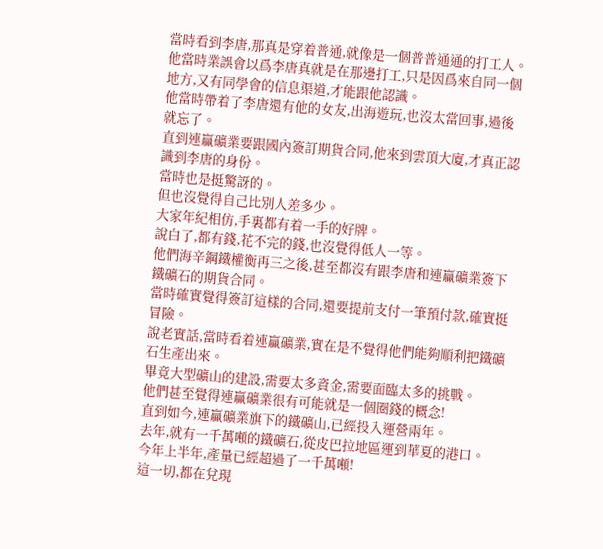當時看到李唐,那真是穿着普通,就像是一個普普通通的打工人。
他當時業誤會以爲李唐真就是在那邊打工,只是因爲來自同一個地方,又有同學會的信息渠道,才能跟他認識。
他當時帶着了李唐還有他的女友,出海遊玩,也沒太當回事,過後就忘了。
直到連贏礦業要跟國內簽訂期貨合同,他來到雲頂大廈,才真正認識到李唐的身份。
當時也是挺驚訝的。
但也沒覺得自己比別人差多少。
大家年紀相仿,手裏都有着一手的好牌。
說白了,都有錢,花不完的錢,也沒覺得低人一等。
他們海辛鋼鐵權衡再三之後,甚至都沒有跟李唐和連贏礦業簽下鐵礦石的期貨合同。
當時確實覺得簽訂這樣的合同,還要提前支付一筆預付款,確實挺冒險。
說老實話,當時看着連贏礦業,實在是不覺得他們能夠順利把鐵礦石生產出來。
畢竟大型礦山的建設,需要太多資金,需要面臨太多的挑戰。
他們甚至覺得連贏礦業很有可能就是一個圈錢的概念!
直到如今,連贏礦業旗下的鐵礦山,已經投入運營兩年。
去年,就有一千萬噸的鐵礦石,從皮巴拉地區運到華夏的港口。
今年上半年,產量已經超過了一千萬噸!
這一切,都在兌現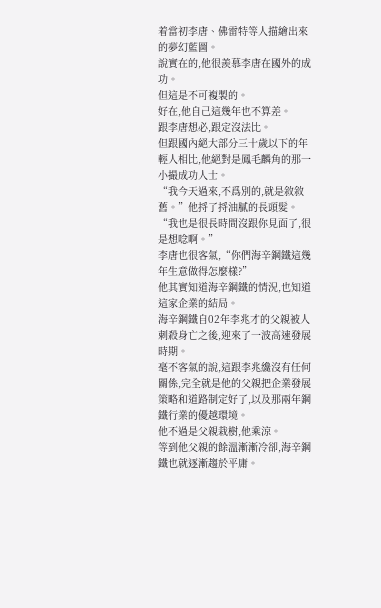着當初李唐、佛雷特等人描繪出來的夢幻藍圖。
說實在的,他很羨慕李唐在國外的成功。
但這是不可複製的。
好在,他自己這幾年也不算差。
跟李唐想必,跟定沒法比。
但跟國內絕大部分三十歲以下的年輕人相比,他絕對是鳳毛麟角的那一小撮成功人士。
“我今天過來,不爲別的,就是敘敘舊。”他捋了捋油膩的長頭髮。
“我也是很長時間沒跟你見面了,很是想唸啊。”
李唐也很客氣,“你們海辛鋼鐵這幾年生意做得怎麼樣?”
他其實知道海辛鋼鐵的情況,也知道這家企業的結局。
海辛鋼鐵自02年李兆才的父親被人刺殺身亡之後,迎來了一波高速發展時期。
毫不客氣的說,這跟李兆纔沒有任何關係,完全就是他的父親把企業發展策略和道路制定好了,以及那兩年鋼鐵行業的優越環境。
他不過是父親栽樹,他乘涼。
等到他父親的餘溫漸漸冷卻,海辛鋼鐵也就逐漸趨於平庸。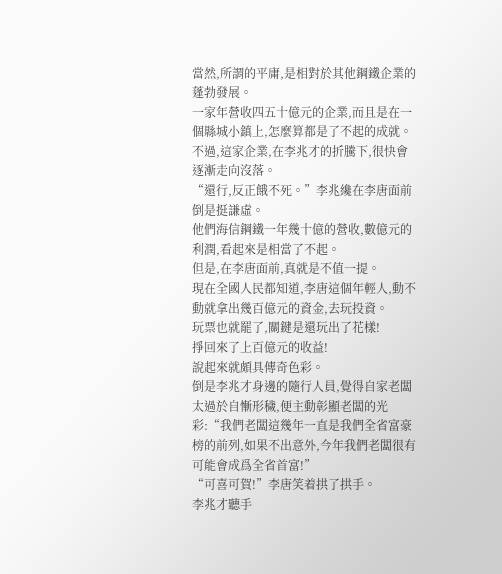當然,所謂的平庸,是相對於其他鋼鐵企業的蓬勃發展。
一家年營收四五十億元的企業,而且是在一個縣城小鎮上,怎麼算都是了不起的成就。
不過,這家企業,在李兆才的折騰下,很快會逐漸走向沒落。
“還行,反正餓不死。”李兆纔在李唐面前倒是挺謙虛。
他們海信鋼鐵一年幾十億的營收,數億元的利潤,看起來是相當了不起。
但是,在李唐面前,真就是不值一提。
現在全國人民都知道,李唐這個年輕人,動不動就拿出幾百億元的資金,去玩投資。
玩票也就罷了,關鍵是還玩出了花樣!
掙回來了上百億元的收益!
說起來就頗具傳奇色彩。
倒是李兆才身邊的隨行人員,覺得自家老闆太過於自慚形穢,便主動彰顯老闆的光彩:“我們老闆這幾年一直是我們全省富豪榜的前列,如果不出意外,今年我們老闆很有可能會成爲全省首富!”
“可喜可賀!”李唐笑着拱了拱手。
李兆才聽手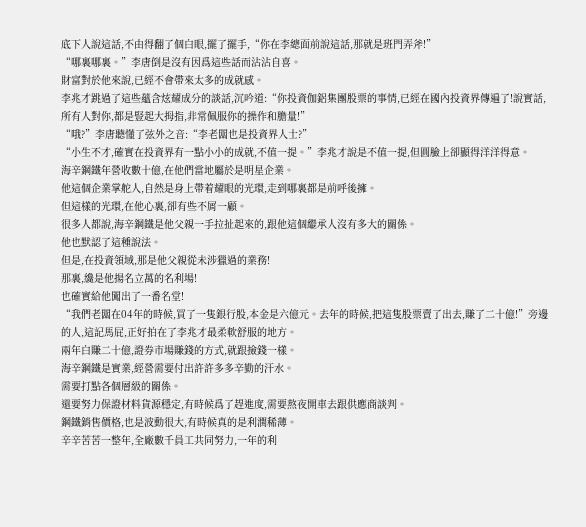底下人說這話,不由得翻了個白眼,擺了擺手,“你在李總面前說這話,那就是班門弄斧!”
“哪裏哪裏。”李唐倒是沒有因爲這些話而沾沾自喜。
財富對於他來說,已經不會帶來太多的成就感。
李兆才跳過了這些蘊含炫耀成分的談話,沉吟道:“你投資伽鋁集團股票的事情,已經在國內投資界傳遍了!說實話,所有人對你,都是豎起大拇指,非常佩服你的操作和膽量!”
“哦?”李唐聽懂了弦外之音:“李老闆也是投資界人士?”
“小生不才,確實在投資界有一點小小的成就,不值一提。”李兆才說是不值一提,但圓臉上卻顯得洋洋得意。
海辛鋼鐵年營收數十億,在他們當地屬於是明星企業。
他這個企業掌舵人,自然是身上帶着耀眼的光環,走到哪裏都是前呼後擁。
但這樣的光環,在他心裏,卻有些不屑一顧。
很多人都說,海辛鋼鐵是他父親一手拉扯起來的,跟他這個繼承人沒有多大的關係。
他也默認了這種說法。
但是,在投資領域,那是他父親從未涉獵過的業務!
那裏,纔是他揚名立萬的名利場!
也確實給他闖出了一番名堂!
“我們老闆在04年的時候,買了一隻銀行股,本金是六億元。去年的時候,把這隻股票賣了出去,賺了二十億!”旁邊的人,這記馬屁,正好拍在了李兆才最柔軟舒服的地方。
兩年白賺二十億,證券市場賺錢的方式,就跟撿錢一樣。
海辛鋼鐵是實業,經營需要付出許許多多辛勤的汗水。
需要打點各個層級的關係。
還要努力保證材料貨源穩定,有時候爲了趕進度,需要熬夜開車去跟供應商談判。
鋼鐵銷售價格,也是波動很大,有時候真的是利潤稀薄。
辛辛苦苦一整年,全廠數千員工共同努力,一年的利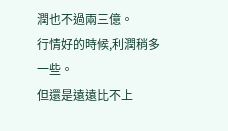潤也不過兩三億。
行情好的時候,利潤稍多一些。
但還是遠遠比不上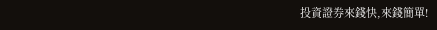投資證券來錢快,來錢簡單!